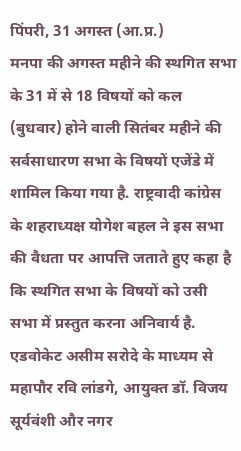पिंपरी, 31 अगस्त (आ.प्र.)
मनपा की अगस्त महीने की स्थगित सभा के 31 में से 18 विषयों को कल (बुधवार) होने वाली सितंबर महीने की सर्वसाधारण सभा के विषयों एजेंडे में शामिल किया गया है. राष्ट्रवादी कांग्रेस के शहराध्यक्ष योगेश बहल ने इस सभा की वैधता पर आपत्ति जताते हुए कहा है कि स्थगित सभा के विषयों को उसी सभा में प्रस्तुत करना अनिवार्य है. एडवोकेट असीम सरोदे के माध्यम से महापौर रवि लांडगे, आयुक्त डॉ. विजय सूर्यवंशी और नगर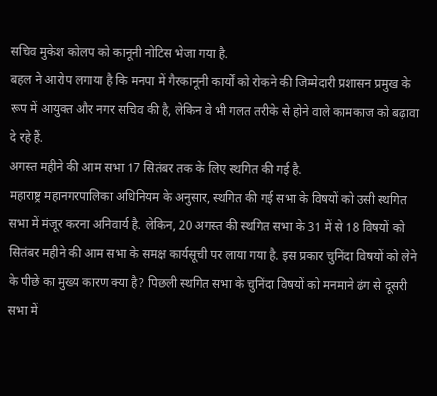सचिव मुकेश कोलप को कानूनी नोटिस भेजा गया है.
बहल ने आरोप लगाया है कि मनपा में गैरकानूनी कार्यों को रोकने की जिम्मेदारी प्रशासन प्रमुख के रूप में आयुक्त और नगर सचिव की है, लेकिन वे भी गलत तरीके से होने वाले कामकाज को बढ़ावा दे रहे हैं.
अगस्त महीने की आम सभा 17 सितंबर तक के लिए स्थगित की गई है.
महाराष्ट्र महानगरपालिका अधिनियम के अनुसार, स्थगित की गई सभा के विषयों को उसी स्थगित सभा में मंजूर करना अनिवार्य है. लेकिन, 20 अगस्त की स्थगित सभा के 31 में से 18 विषयों को सितंबर महीने की आम सभा के समक्ष कार्यसूची पर लाया गया है. इस प्रकार चुनिंदा विषयों को लेने के पीछे का मुख्य कारण क्या है? पिछली स्थगित सभा के चुनिंदा विषयों को मनमाने ढंग से दूसरी सभा में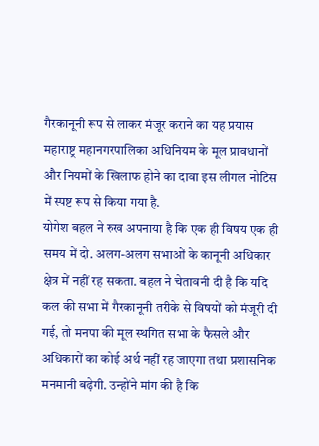गैरकानूनी रूप से लाकर मंजूर कराने का यह प्रयास महाराष्ट्र महानगरपालिका अधिनियम के मूल प्रावधानों और नियमों के खिलाफ होने का दावा इस लीगल नोटिस में स्पष्ट रूप से किया गया है.
योगेश बहल ने रुख अपनाया है कि एक ही विषय एक ही समय में दो. अलग-अलग सभाओं के कानूनी अधिकार क्षेत्र में नहीं रह सकता. बहल ने चेतावनी दी है कि यदि कल की सभा में गैरकानूनी तरीके से विषयों को मंजूरी दी गई, तो मनपा की मूल स्थगित सभा के फैसले और अधिकारों का कोई अर्थ नहीं रह जाएगा तथा प्रशासनिक मनमानी बढ़ेगी. उन्होंने मांग की है कि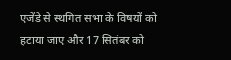एजेंडे से स्थगित सभा के विषयों को हटाया जाए और 17 सितंबर को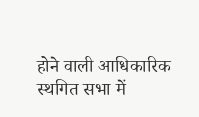होने वाली आधिकारिक स्थगित सभा में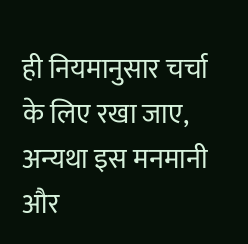ही नियमानुसार चर्चा के लिए रखा जाए, अन्यथा इस मनमानी और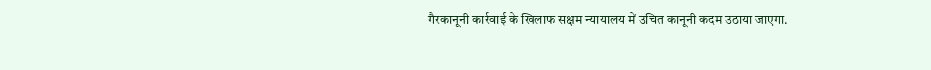गैरकानूनी कार्रवाई के खिलाफ सक्षम न्यायालय में उचित कानूनी कदम उठाया जाएगा.